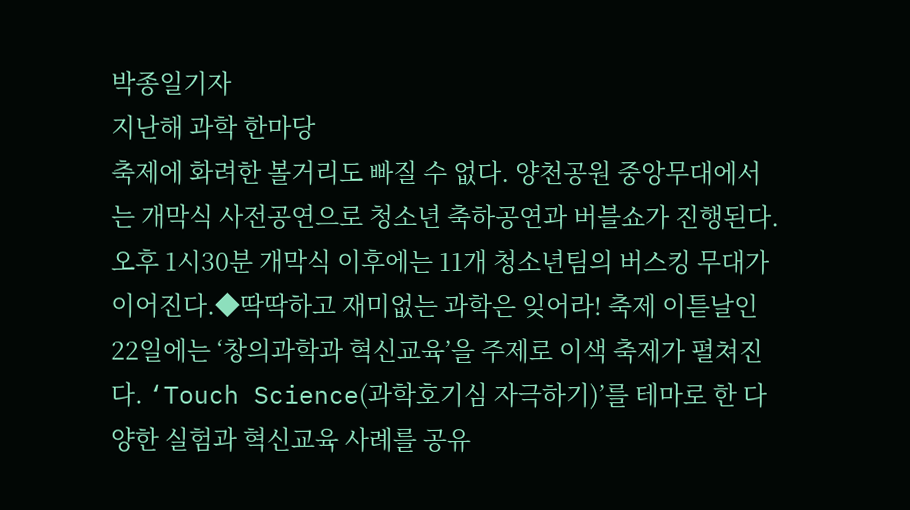박종일기자
지난해 과학 한마당
축제에 화려한 볼거리도 빠질 수 없다. 양천공원 중앙무대에서는 개막식 사전공연으로 청소년 축하공연과 버블쇼가 진행된다. 오후 1시30분 개막식 이후에는 11개 청소년팀의 버스킹 무대가 이어진다.◆딱딱하고 재미없는 과학은 잊어라! 축제 이튿날인 22일에는 ‘창의과학과 혁신교육’을 주제로 이색 축제가 펼쳐진다. ‘Touch Science(과학호기심 자극하기)’를 테마로 한 다양한 실험과 혁신교육 사례를 공유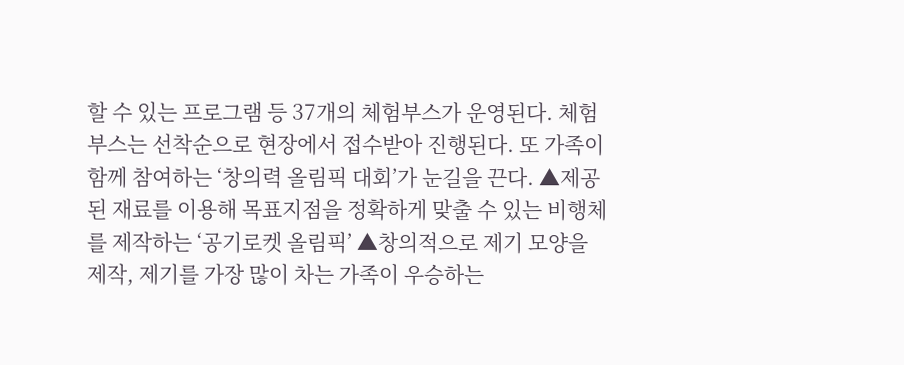할 수 있는 프로그램 등 37개의 체험부스가 운영된다. 체험부스는 선착순으로 현장에서 접수받아 진행된다. 또 가족이 함께 참여하는 ‘창의력 올림픽 대회’가 눈길을 끈다. ▲제공된 재료를 이용해 목표지점을 정확하게 맞출 수 있는 비행체를 제작하는 ‘공기로켓 올림픽’ ▲창의적으로 제기 모양을 제작, 제기를 가장 많이 차는 가족이 우승하는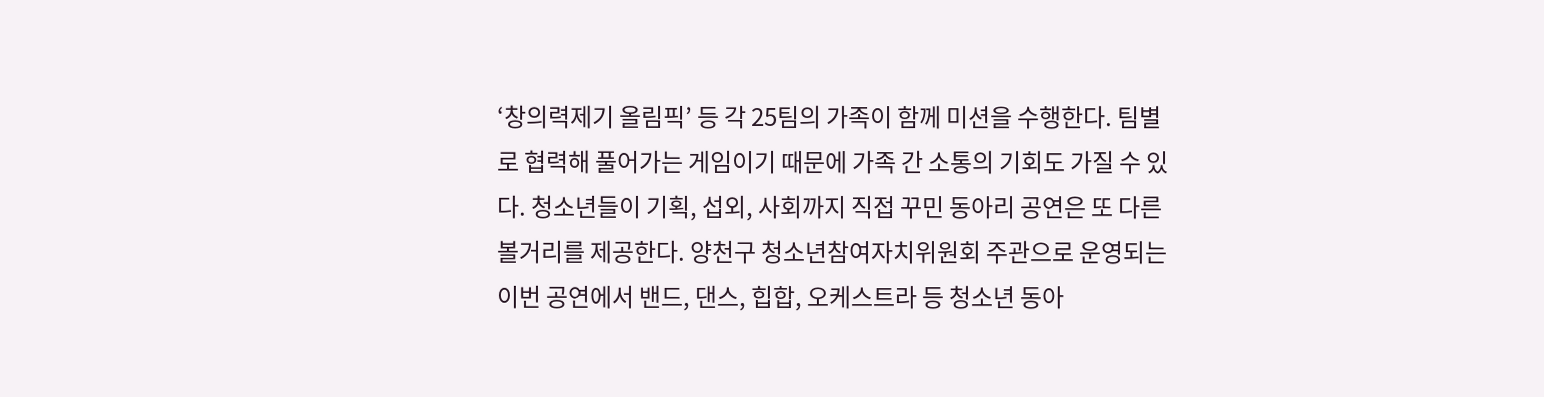‘창의력제기 올림픽’ 등 각 25팀의 가족이 함께 미션을 수행한다. 팀별로 협력해 풀어가는 게임이기 때문에 가족 간 소통의 기회도 가질 수 있다. 청소년들이 기획, 섭외, 사회까지 직접 꾸민 동아리 공연은 또 다른 볼거리를 제공한다. 양천구 청소년참여자치위원회 주관으로 운영되는 이번 공연에서 밴드, 댄스, 힙합, 오케스트라 등 청소년 동아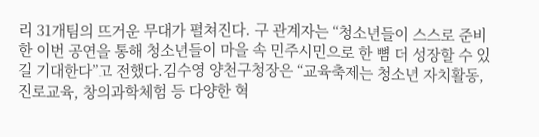리 31개팀의 뜨거운 무대가 펼쳐진다. 구 관계자는 “청소년들이 스스로 준비한 이번 공연을 통해 청소년들이 마을 속 민주시민으로 한 뼘 더 성장할 수 있길 기대한다”고 전했다.김수영 양천구청장은 “교육축제는 청소년 자치활동, 진로교육, 창의과학체험 등 다양한 혁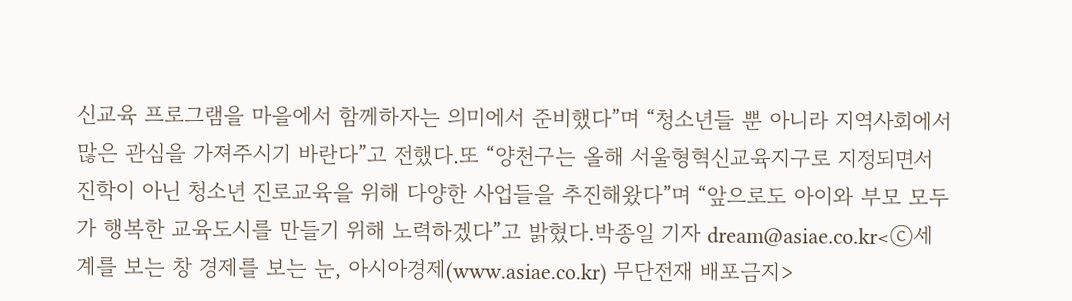신교육 프로그램을 마을에서 함께하자는 의미에서 준비했다”며 “청소년들 뿐 아니라 지역사회에서 많은 관심을 가져주시기 바란다”고 전했다.또 “양천구는 올해 서울형혁신교육지구로 지정되면서 진학이 아닌 청소년 진로교육을 위해 다양한 사업들을 추진해왔다”며 “앞으로도 아이와 부모 모두가 행복한 교육도시를 만들기 위해 노력하겠다”고 밝혔다.박종일 기자 dream@asiae.co.kr<ⓒ세계를 보는 창 경제를 보는 눈, 아시아경제(www.asiae.co.kr) 무단전재 배포금지>